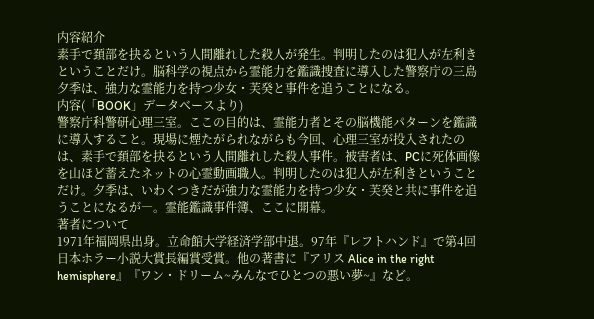内容紹介
素手で頚部を抉るという人間離れした殺人が発生。判明したのは犯人が左利きということだけ。脳科学の視点から霊能力を鑑識捜査に導入した警察庁の三島夕季は、強力な霊能力を持つ少女・芙癸と事件を追うことになる。
内容(「BOOK」データベースより)
警察庁科警研心理三室。ここの目的は、霊能力者とその脳機能パターンを鑑識に導入すること。現場に煙たがられながらも今回、心理三室が投入されたのは、素手で頚部を抉るという人間離れした殺人事件。被害者は、PCに死体画像を山ほど蓄えたネットの心霊動画職人。判明したのは犯人が左利きということだけ。夕季は、いわくつきだが強力な霊能力を持つ少女・芙癸と共に事件を追うことになるが―。霊能鑑識事件簿、ここに開幕。
著者について
1971年福岡県出身。立命館大学経済学部中退。97年『レフトハンド』で第4回日本ホラー小説大賞長編賞受賞。他の著書に『アリス Alice in the right hemisphere』『ワン・ドリーム~みんなでひとつの悪い夢~』など。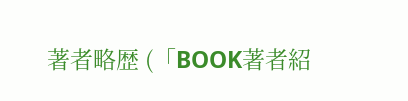著者略歴 (「BOOK著者紹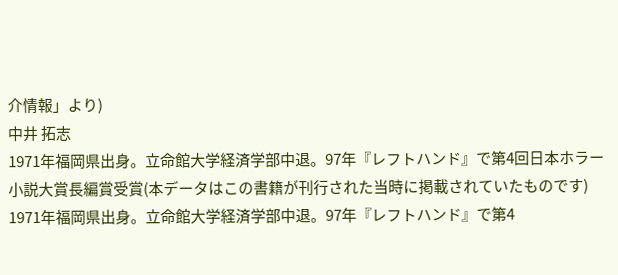介情報」より)
中井 拓志
1971年福岡県出身。立命館大学経済学部中退。97年『レフトハンド』で第4回日本ホラー小説大賞長編賞受賞(本データはこの書籍が刊行された当時に掲載されていたものです)
1971年福岡県出身。立命館大学経済学部中退。97年『レフトハンド』で第4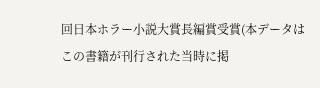回日本ホラー小説大賞長編賞受賞(本データはこの書籍が刊行された当時に掲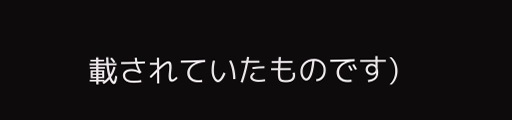載されていたものです)